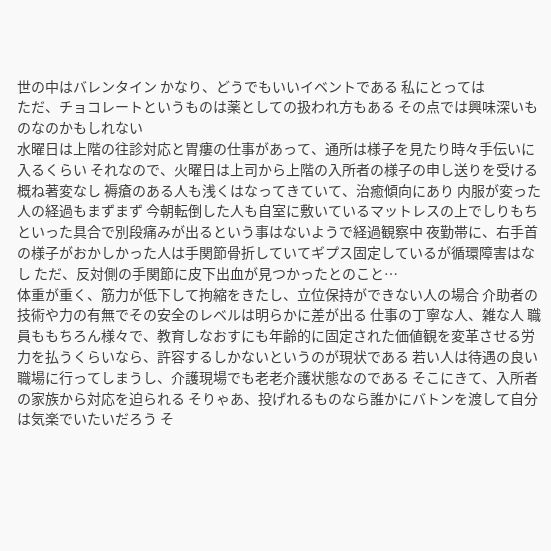世の中はバレンタイン かなり、どうでもいいイベントである 私にとっては
ただ、チョコレートというものは薬としての扱われ方もある その点では興味深いものなのかもしれない
水曜日は上階の往診対応と胃瘻の仕事があって、通所は様子を見たり時々手伝いに入るくらい それなので、火曜日は上司から上階の入所者の様子の申し送りを受ける 概ね著変なし 褥瘡のある人も浅くはなってきていて、治癒傾向にあり 内服が変った人の経過もまずまず 今朝転倒した人も自室に敷いているマットレスの上でしりもちといった具合で別段痛みが出るという事はないようで経過観察中 夜勤帯に、右手首の様子がおかしかった人は手関節骨折していてギプス固定しているが循環障害はなし ただ、反対側の手関節に皮下出血が見つかったとのこと…
体重が重く、筋力が低下して拘縮をきたし、立位保持ができない人の場合 介助者の技術や力の有無でその安全のレベルは明らかに差が出る 仕事の丁寧な人、雑な人 職員ももちろん様々で、教育しなおすにも年齢的に固定された価値観を変革させる労力を払うくらいなら、許容するしかないというのが現状である 若い人は待遇の良い職場に行ってしまうし、介護現場でも老老介護状態なのである そこにきて、入所者の家族から対応を迫られる そりゃあ、投げれるものなら誰かにバトンを渡して自分は気楽でいたいだろう そ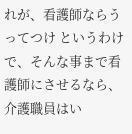れが、看護師ならうってつけ というわけで、そんな事まで看護師にさせるなら、介護職員はい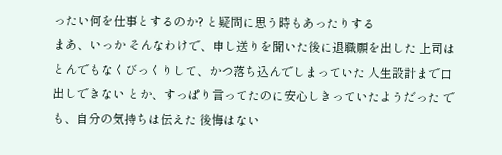ったい何を仕事とするのか? と疑問に思う時もあったりする
まあ、いっか そんなわけで、申し送りを聞いた後に退職願を出した 上司はとんでもなくびっくりして、かつ落ち込んでしまっていた 人生設計まで口出しできない とか、すっぱり言ってたのに安心しきっていたようだった でも、自分の気持ちは伝えた 後悔はない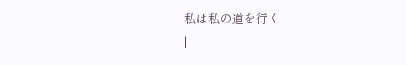私は私の道を行く
|